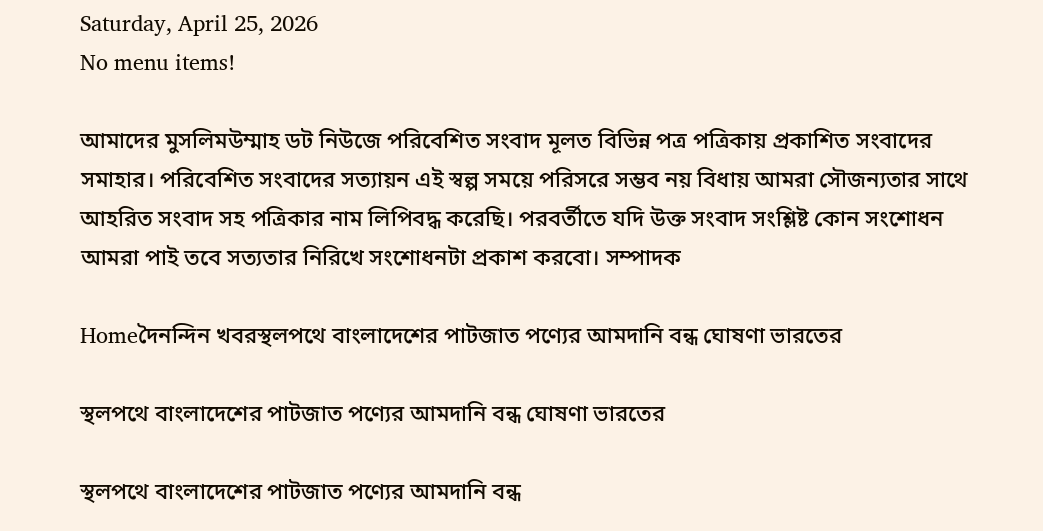Saturday, April 25, 2026
No menu items!

আমাদের মুসলিমউম্মাহ ডট নিউজে পরিবেশিত সংবাদ মূলত বিভিন্ন পত্র পত্রিকায় প্রকাশিত সংবাদের সমাহার। পরিবেশিত সংবাদের সত্যায়ন এই স্বল্প সময়ে পরিসরে সম্ভব নয় বিধায় আমরা সৌজন্যতার সাথে আহরিত সংবাদ সহ পত্রিকার নাম লিপিবদ্ধ করেছি। পরবর্তীতে যদি উক্ত সংবাদ সংশ্লিষ্ট কোন সংশোধন আমরা পাই তবে সত্যতার নিরিখে সংশোধনটা প্রকাশ করবো। সম্পাদক

Homeদৈনন্দিন খবরস্থলপথে বাংলাদেশের পাটজাত পণ্যের আমদানি বন্ধ ঘোষণা ভারতের

স্থলপথে বাংলাদেশের পাটজাত পণ্যের আমদানি বন্ধ ঘোষণা ভারতের

স্থলপথে বাংলাদেশের পাটজাত পণ্যের আমদানি বন্ধ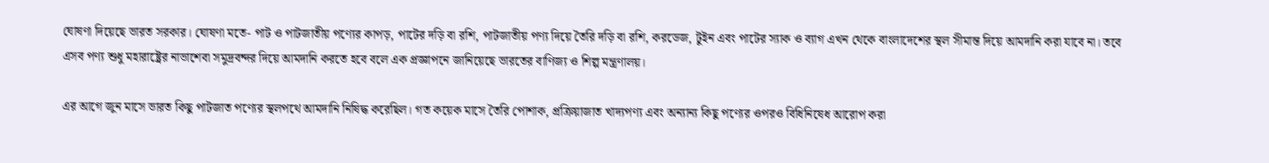ঘোষণা দিয়েছে ভারত সরকার। ঘোষণা মতে- পাট ও পাটজাতীয় পণ্যের কাপড়, পাটের দড়ি বা রশি, পাটজাতীয় পণ্য দিয়ে তৈরি দড়ি বা রশি, করডেজ, টুইন এবং পাটের স্যাক ও ব্যাগ এখন থেকে বাংলাদেশের স্থল সীমান্ত দিয়ে আমদানি করা যাবে না। তবে এসব পণ্য শুধু মহারাষ্ট্রের নাভাশেবা সমুদ্রবন্দর দিয়ে আমদানি করতে হবে বলে এক প্রজ্ঞাপনে জানিয়েছে ভারতের বাণিজ্য ও শিল্প মন্ত্রণালয়।

এর আগে জুন মাসে ভারত কিছু পাটজাত পণ্যের স্থলপথে আমদানি নিষিদ্ধ করেছিল। গত কয়েক মাসে তৈরি পোশাক, প্রক্রিয়াজাত খাদ্যপণ্য এবং অন্যান্য কিছু পণ্যের ওপরও বিধিনিষেধ আরোপ করা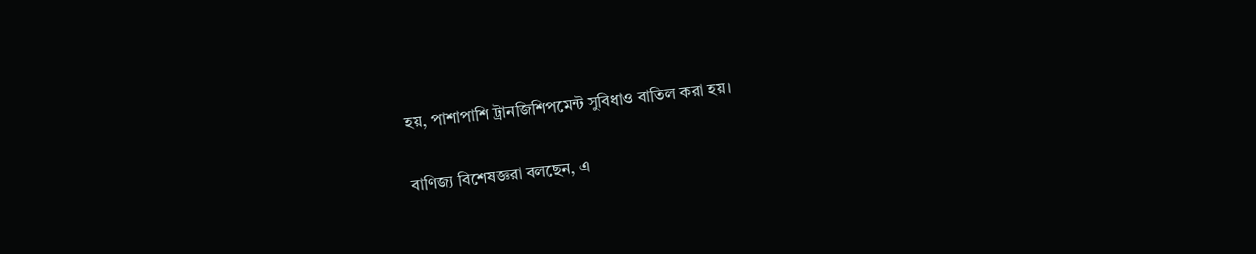হয়, পাশাপাশি ট্রানজিশিপমেন্ট সুবিধাও বাতিল করা হয়।

বাণিজ্য বিশেষজ্ঞরা বলছেন, এ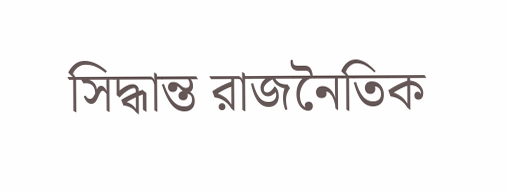সিদ্ধান্ত রাজনৈতিক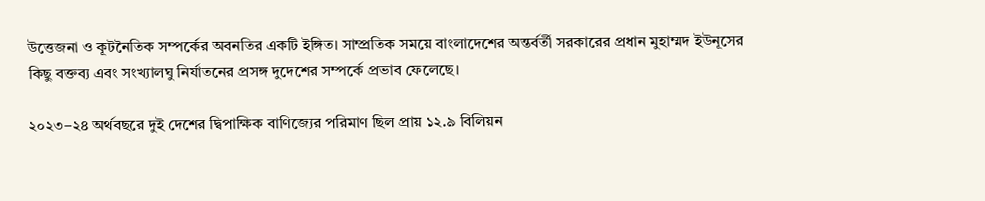উত্তেজনা ও কূটনৈতিক সম্পর্কের অবনতির একটি ইঙ্গিত। সাম্প্রতিক সময়ে বাংলাদেশের অন্তর্বর্তী সরকারের প্রধান মুহাম্মদ ইউনূসের কিছু বক্তব্য এবং সংখ্যালঘু নির্যাতনের প্রসঙ্গ দুদেশের সম্পর্কে প্রভাব ফেলেছে।

২০২৩–২৪ অর্থবছরে দুই দেশের দ্বিপাক্ষিক বাণিজ্যের পরিমাণ ছিল প্রায় ১২.৯ বিলিয়ন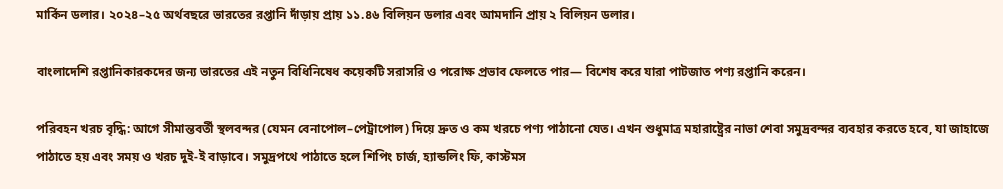মার্কিন ডলার। ২০২৪–২৫ অর্থবছরে ভারতের রপ্তানি দাঁড়ায় প্রায় ১১.৪৬ বিলিয়ন ডলার এবং আমদানি প্রায় ২ বিলিয়ন ডলার।

বাংলাদেশি রপ্তানিকারকদের জন্য ভারতের এই নতুন বিধিনিষেধ কয়েকটি সরাসরি ও পরোক্ষ প্রভাব ফেলতে পার— বিশেষ করে যারা পাটজাত পণ্য রপ্তানি করেন।

পরিবহন খরচ বৃদ্ধি: আগে সীমান্তবর্তী স্থলবন্দর (যেমন বেনাপোল–পেট্রাপোল) দিয়ে দ্রুত ও কম খরচে পণ্য পাঠানো যেত। এখন শুধুমাত্র মহারাষ্ট্রের নাভা শেবা সমুদ্রবন্দর ব্যবহার করতে হবে, যা জাহাজে পাঠাতে হয় এবং সময় ও খরচ দুই-ই বাড়াবে। সমুদ্রপথে পাঠাতে হলে শিপিং চার্জ, হ্যান্ডলিং ফি, কাস্টমস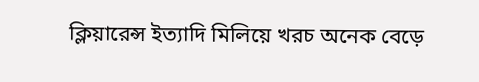ক্লিয়ারেন্স ইত্যাদি মিলিয়ে খরচ অনেক বেড়ে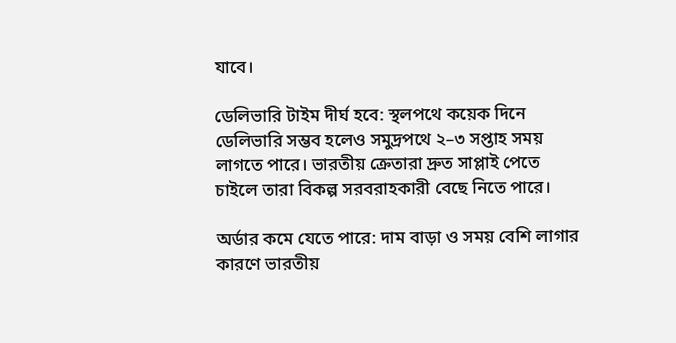যাবে।

ডেলিভারি টাইম দীর্ঘ হবে: স্থলপথে কয়েক দিনে ডেলিভারি সম্ভব হলেও সমুদ্রপথে ২–৩ সপ্তাহ সময় লাগতে পারে। ভারতীয় ক্রেতারা দ্রুত সাপ্লাই পেতে চাইলে তারা বিকল্প সরবরাহকারী বেছে নিতে পারে।

অর্ডার কমে যেতে পারে: দাম বাড়া ও সময় বেশি লাগার কারণে ভারতীয়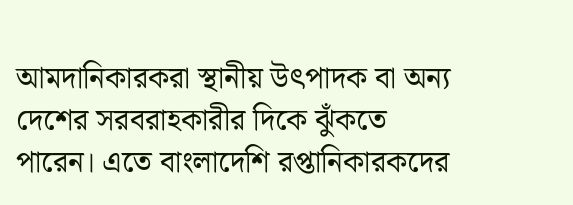আমদানিকারকরা স্থানীয় উৎপাদক বা অন্য দেশের সরবরাহকারীর দিকে ঝুঁকতে পারেন। এতে বাংলাদেশি রপ্তানিকারকদের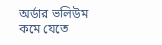অর্ডার ভলিউম কমে যেতে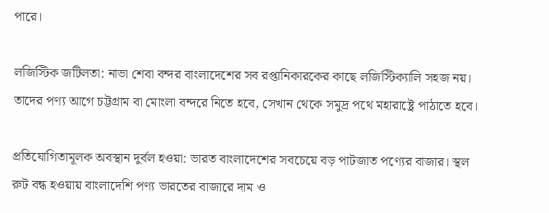পারে।

লজিস্টিক জটিলতা: নাভা শেবা বন্দর বাংলাদেশের সব রপ্তানিকারকের কাছে লজিস্টিক্যালি সহজ নয়। তাদের পণ্য আগে চট্টগ্রাম বা মোংলা বন্দরে নিতে হবে, সেখান থেকে সমুদ্র পথে মহারাষ্ট্রে পাঠাতে হবে।

প্রতিযোগিতামূলক অবস্থান দুর্বল হওয়া: ভারত বাংলাদেশের সবচেয়ে বড় পাটজাত পণ্যের বাজার। স্থল রুট বন্ধ হওয়ায় বাংলাদেশি পণ্য ভারতের বাজারে দাম ও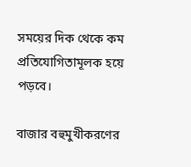সময়ের দিক থেকে কম প্রতিযোগিতামূলক হয়ে পড়বে।

বাজার বহুমুখীকরণের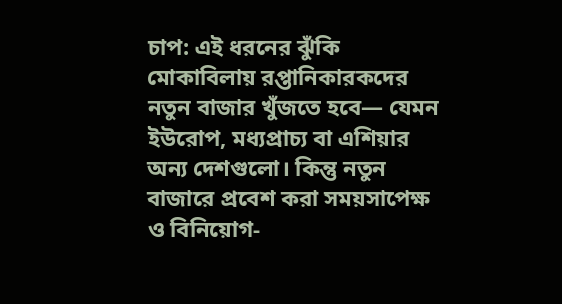চাপ: এই ধরনের ঝুঁকি মোকাবিলায় রপ্তানিকারকদের নতুন বাজার খুঁজতে হবে— যেমন ইউরোপ, মধ্যপ্রাচ্য বা এশিয়ার অন্য দেশগুলো। কিন্তু নতুন বাজারে প্রবেশ করা সময়সাপেক্ষ ও বিনিয়োগ-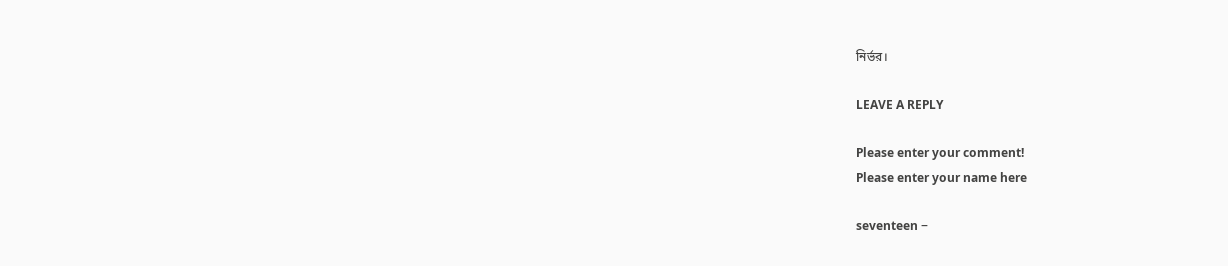নির্ভর।

LEAVE A REPLY

Please enter your comment!
Please enter your name here

seventeen −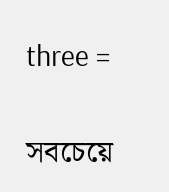three =

সবচেয়ে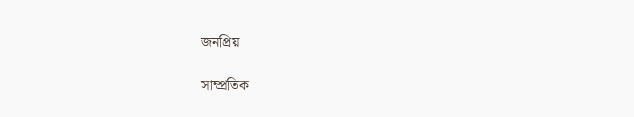জনপ্রিয়

সাম্প্রতিক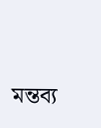মন্তব্য